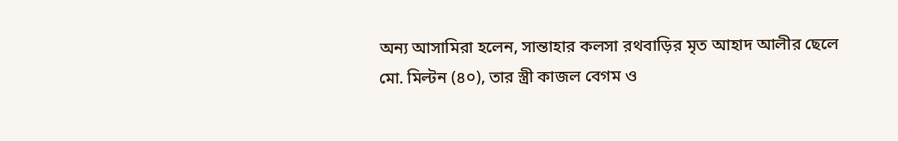অন্য আসামিরা হলেন, সান্তাহার কলসা রথবাড়ির মৃত আহাদ আলীর ছেলে মো. মিল্টন (৪০), তার স্ত্রী কাজল বেগম ও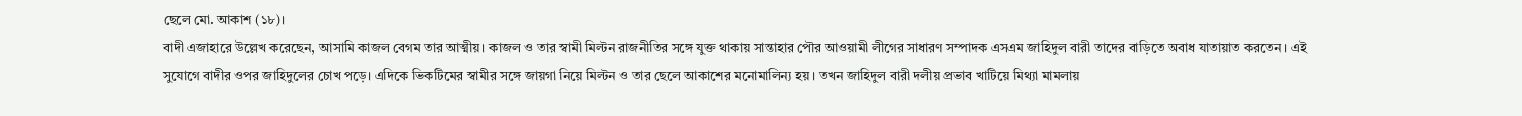ছেলে মো. আকাশ (১৮)।
বাদী এজাহারে উল্লেখ করেছেন, আসামি কাজল বেগম তার আত্মীয়। কাজল ও তার স্বামী মিল্টন রাজনীতির সঙ্গে যুক্ত থাকায় সান্তাহার পৌর আওয়ামী লীগের সাধারণ সম্পাদক এসএম জাহিদুল বারী তাদের বাড়িতে অবাধ যাতায়াত করতেন। এই সুযোগে বাদীর ওপর জাহিদুলের চোখ পড়ে। এদিকে ভিকটিমের স্বামীর সঙ্গে জায়গা নিয়ে মিল্টন ও তার ছেলে আকাশের মনোমালিন্য হয়। তখন জাহিদুল বারী দলীয় প্রভাব খাটিয়ে মিথ্যা মামলায়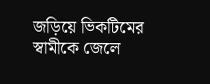জড়িয়ে ভিকটিমের স্বামীকে জেলে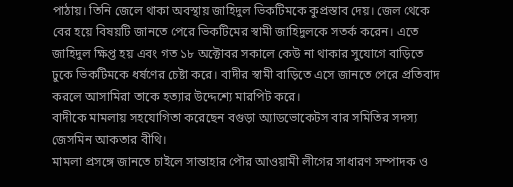পাঠায়। তিনি জেলে থাকা অবস্থায় জাহিদুল ভিকটিমকে কুপ্রস্তাব দেয়। জেল থেকে বের হয়ে বিষয়টি জানতে পেরে ভিকটিমের স্বামী জাহিদুলকে সতর্ক করেন। এতে জাহিদুল ক্ষিপ্ত হয় এবং গত ১৮ অক্টোবর সকালে কেউ না থাকার সুযোগে বাড়িতে ঢুকে ভিকটিমকে ধর্ষণের চেষ্টা করে। বাদীর স্বামী বাড়িতে এসে জানতে পেরে প্রতিবাদ করলে আসামিরা তাকে হত্যার উদ্দেশ্যে মারপিট করে।
বাদীকে মামলায় সহযোগিতা করেছেন বগুড়া অ্যাডভোকেটস বার সমিতির সদস্য জেসমিন আকতার বীথি।
মামলা প্রসঙ্গে জানতে চাইলে সান্তাহার পৌর আওয়ামী লীগের সাধারণ সম্পাদক ও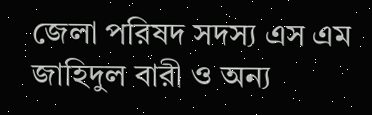জেলা পরিষদ সদস্য এস এম জাহিদুল বারী ও অন্য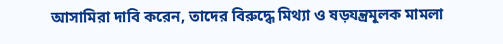আসামিরা দাবি করেন, তাদের বিরুদ্ধে মিথ্যা ও ষড়যন্ত্রমূলক মামলা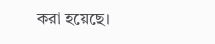করা হয়েছে।